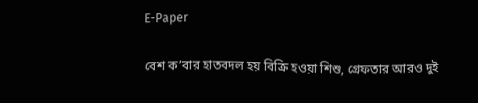E-Paper

বেশ ক’বার হাতবদল হয় বিক্রি হওয়া শিশু, গ্রেফতার আরও দুই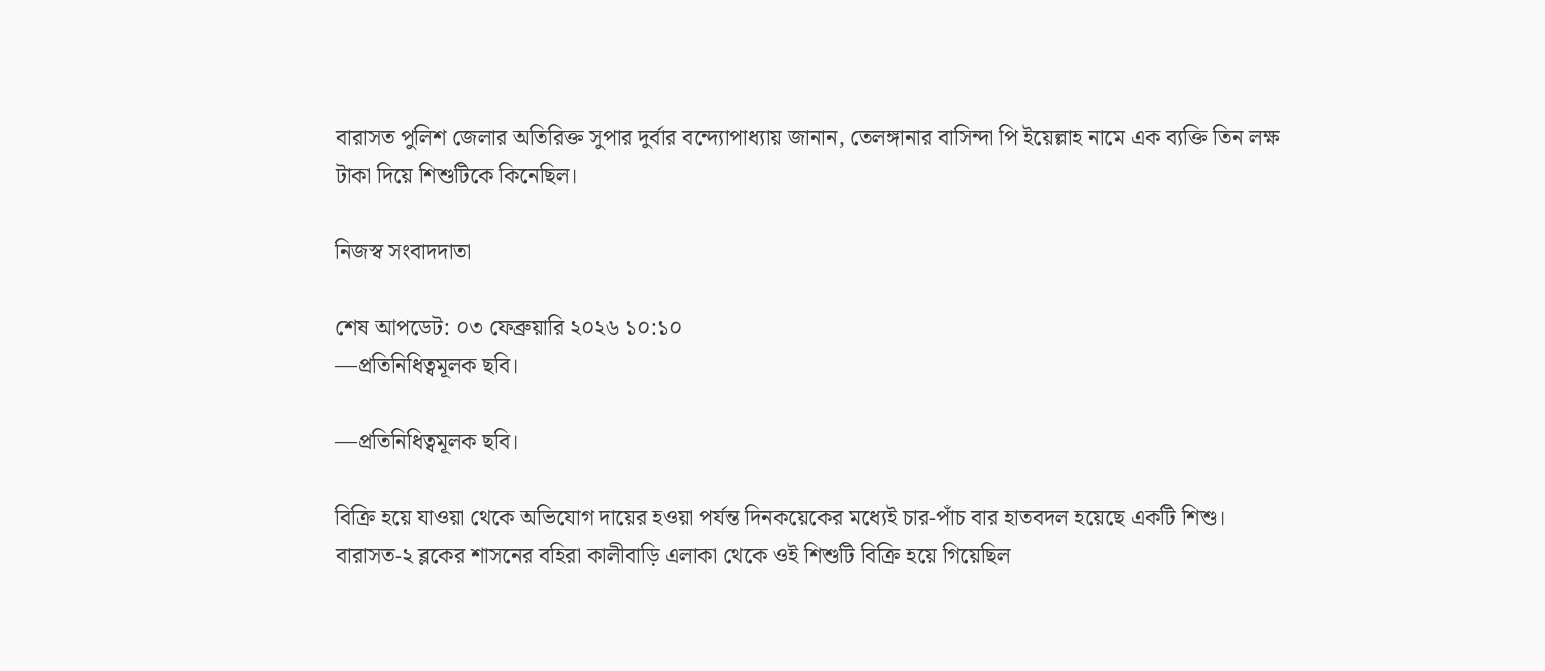বারাসত পুলিশ জেলার অতিরিক্ত সুপার দুর্বার বন্দ্যোপাধ্যায় জানান, তেলঙ্গানার বাসিন্দা পি ইয়েল্লাহ নামে এক ব্যক্তি তিন লক্ষ টাকা দিয়ে শিশুটিকে কিনেছিল।

নিজস্ব সংবাদদাতা

শেষ আপডেট: ০৩ ফেব্রুয়ারি ২০২৬ ১০:১০
—প্রতিনিধিত্বমূলক ছবি।

—প্রতিনিধিত্বমূলক ছবি।

বিক্রি হয়ে যাওয়া থেকে অভিযোগ দায়ের হওয়া পর্যন্ত দিনকয়েকের মধ্যেই চার-পাঁচ বার হাতবদল হয়েছে একটি শিশু। বারাসত-২ ব্লকের শাসনের বহিরা কালীবাড়ি এলাকা থেকে ওই শিশুটি বিক্রি হয়ে গিয়েছিল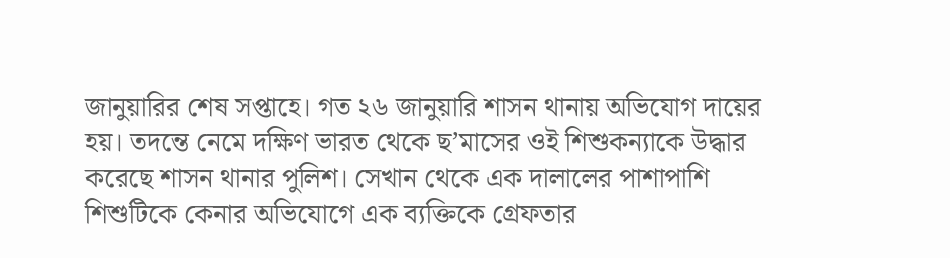জানুয়ারির শেষ সপ্তাহে। গত ২৬ জানুয়ারি শাসন থানায় অভিযোগ দায়ের হয়। তদন্তে নেমে দক্ষিণ ভারত থেকে ছ’মাসের ওই শিশুকন্যাকে উদ্ধার করেছে শাসন থানার পুলিশ। সেখান থেকে এক দালালের পাশাপাশি শিশুটিকে কেনার অভিযোগে এক ব্যক্তিকে গ্রেফতার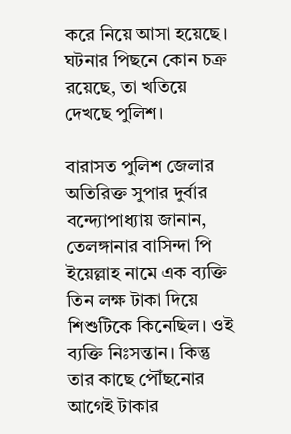করে নিয়ে আসা হয়েছে। ঘটনার পিছনে কোন চক্র রয়েছে, তা খতিয়ে দেখছে পুলিশ।

বারাসত পুলিশ জেলার অতিরিক্ত সুপার দুর্বার বন্দ্যোপাধ্যায় জানান, তেলঙ্গানার বাসিন্দা পি ইয়েল্লাহ নামে এক ব্যক্তি তিন লক্ষ টাকা দিয়ে শিশুটিকে কিনেছিল। ওই ব্যক্তি নিঃসন্তান। কিন্তু তার কাছে পৌঁছনোর আগেই টাকার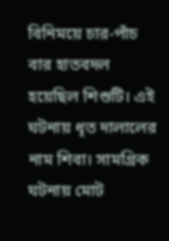বিনিময়ে চার-পাঁচ বার হাতবদল হয়েছিল শিশুটি। এই ঘটনায় ধৃত দালালের নাম শিবা। সামগ্রিক ঘটনায় মোট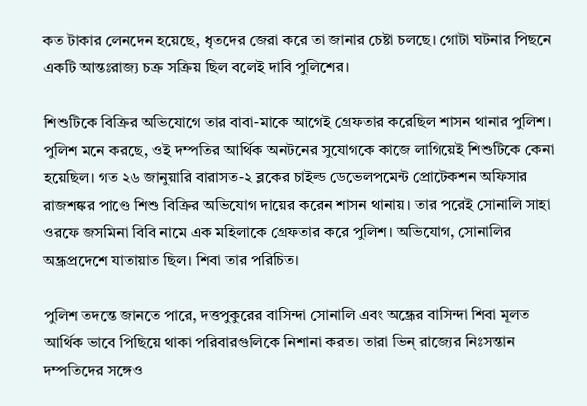কত টাকার লেনদেন হয়েছে, ধৃতদের জেরা করে তা জানার চেষ্টা চলছে। গোটা ঘটনার পিছনে একটি আন্তঃরাজ্য চক্র সক্রিয় ছিল বলেই দাবি পুলিশের।

শিশুটিকে বিক্রির অভিযোগে তার বাবা-মাকে আগেই গ্রেফতার করেছিল শাসন থানার পুলিশ। পুলিশ মনে করছে, ওই দম্পতির আর্থিক অনটনের সুযোগকে কাজে লাগিয়েই শিশুটিকে কেনা হয়েছিল। গত ২৬ জানুয়ারি বারাসত-২ ব্লকের চাইল্ড ডেভেলপমেন্ট প্রোটেকশন অফিসার রাজশঙ্কর পাণ্ডে শিশু বিক্রির অভিযোগ দায়ের করেন শাসন থানায়। তার পরেই সোনালি সাহা ওরফে জসমিনা বিবি নামে এক মহিলাকে গ্রেফতার করে পুলিশ। অভিযোগ, সোনালির অন্ধ্রপ্রদেশে যাতায়াত ছিল। শিবা তার পরিচিত।

পুলিশ তদন্তে জানতে পারে, দত্তপুকুরের বাসিন্দা সোনালি এবং অন্ধ্রের বাসিন্দা শিবা মূলত আর্থিক ভাবে পিছিয়ে থাকা পরিবারগুলিকে নিশানা করত। তারা ভিন্‌ রাজ্যের নিঃসন্তান দম্পতিদের সঙ্গেও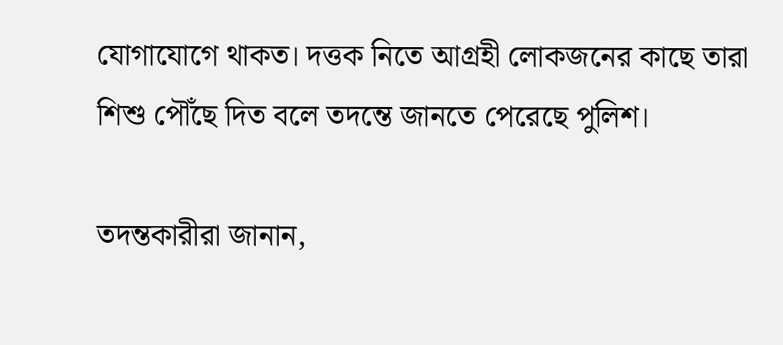যোগাযোগে থাকত। দত্তক নিতে আগ্রহী লোকজনের কাছে তারা শিশু পৌঁছে দিত বলে তদন্তে জানতে পেরেছে পুলিশ।

তদন্তকারীরা জানান,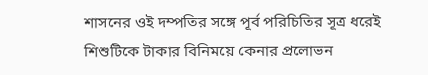শাসনের ওই দম্পতির সঙ্গে পূর্ব পরিচিতির সূত্র ধরেই শিশুটিকে টাকার বিনিময়ে কেনার প্রলোভন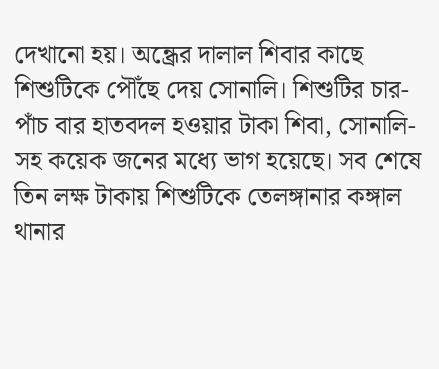দেখানো হয়। অন্ধ্রের দালাল শিবার কাছে শিশুটিকে পৌঁছে দেয় সোনালি। শিশুটির চার-পাঁচ বার হাতবদল হওয়ার টাকা শিবা, সোনালি-সহ কয়েক জনের মধ্যে ভাগ হয়েছে। সব শেষে তিন লক্ষ টাকায় শিশুটিকে তেলঙ্গানার কঙ্গাল থানার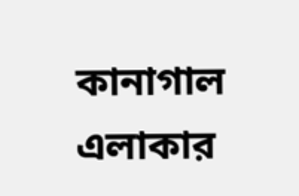কানাগাল এলাকার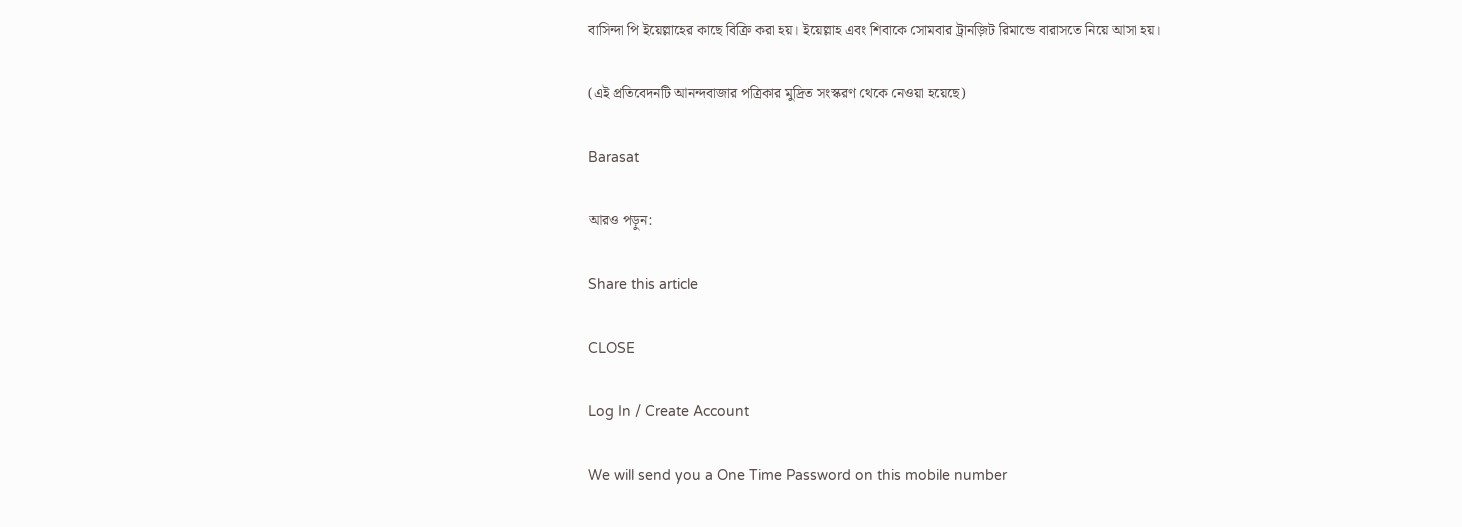বাসিন্দা পি ইয়েল্লাহের কাছে বিক্রি করা হয়। ইয়েল্লাহ এবং শিবাকে সোমবার ট্রানজ়িট রিমান্ডে বারাসতে নিয়ে আসা হয়।

(এই প্রতিবেদনটি আনন্দবাজার পত্রিকার মুদ্রিত সংস্করণ থেকে নেওয়া হয়েছে)

Barasat

আরও পড়ুন:

Share this article

CLOSE

Log In / Create Account

We will send you a One Time Password on this mobile number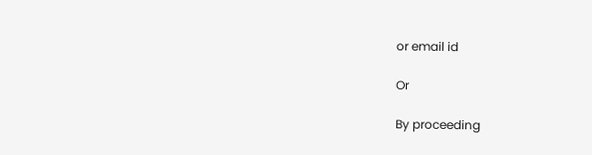or email id

Or

By proceeding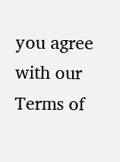you agree with our Terms of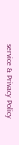service & Privacy Policy